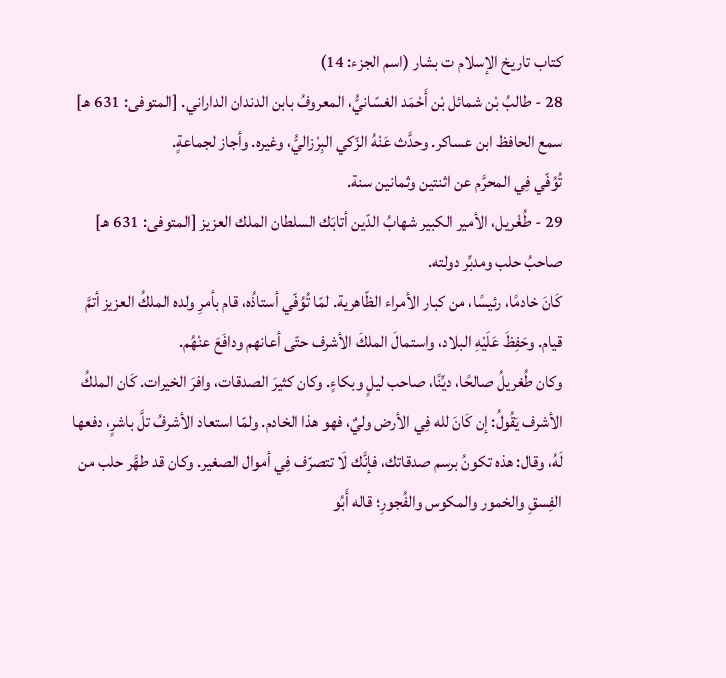كتاب تاريخ الإسلام ت بشار (اسم الجزء: 14)
28 - طالبُ بْن شمائل بْن أَحْمَد الغسّانيُّ، المعروفُ بابن الدندان الداراني. [المتوفى: 631 هـ]
سمع الحافظ ابن عساكر. وحدَّث عَنْهُ الزّكي البِرْزاليُّ، وغيره. وأجاز لجماعةٍ.
تُوُفّي فِي المحرَّم عن اثنتين وثمانين سنة.
29 - طُغْريل، الأمير الكبير شهابُ الدّين أتابَك السلطان الملك العزيز [المتوفى: 631 هـ]
صاحبُ حلب ومدبِّر دولته.
كَانَ خادمًا، رئيسًا، من كبار الأمراء الظّاهرية. لمّا تُوُفّي أستاذُه، قام بأمرِ ولده الملكُ العزيز أتمَّ قيام. وحَفِظَ عَلَيْهِ البلاد، واستمالَ الملكَ الأشرف حتّى أعانهم ودافَعَ عنْهُم.
وكان طُغريلُ صالحًا، ديِّنًا، صاحب ليلٍ وبكاءٍ. وكان كثيرَ الصدقات، وافرَ الخيرات. كَان الملكُ الأشرف يَقُولُ: إن كَانَ لله فِي الأرض وليٌ، فهو هذا الخادم. ولمّا استعاد الأشرفُ تلَّ باشرٍ، دفعها لَهُ، وقال: هذه تكونُ برسم صدقاتك، فإنَّك لَا تتصرّف فِي أموال الصغير. وكان قد طهَّر حلب من الفِسقِ والخمور والمكوس والفُجورِ؛ قاله أَبُو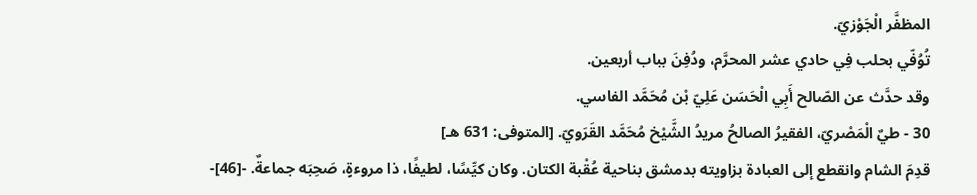المظفَّر الْجَوْزيّ.
تُوُفّي بحلب فِي حادي عشر المحرَّم، ودُفِنَ بباب أربعين.
وقد حدَّث عن الصّالح أَبِي الْحَسَن عَلِيّ بْن مُحَمَّد الفاسي.
30 - طيٌ الْمَصْريّ، الفقيرُ الصالحُ مريدُ الشَّيْخ مُحَمَّد القَرَويّ. [المتوفى: 631 هـ]
قدِمَ الشام وانقطع إلى العبادة بزاويته بدمشق بناحية عُقْبة الكتان. وكان كيِّسًا، لطيفًا، ذا مروءةٍ، صَحِبَه جماعةٌ. -[46]-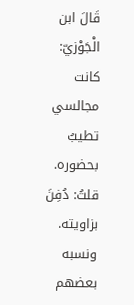قَالَ ابن الْجَوْزيّ: كانت مجالسي تطيبُ بحضوره.
قلتُ: دُفِنَ بزاويته. ونسبه بعضهم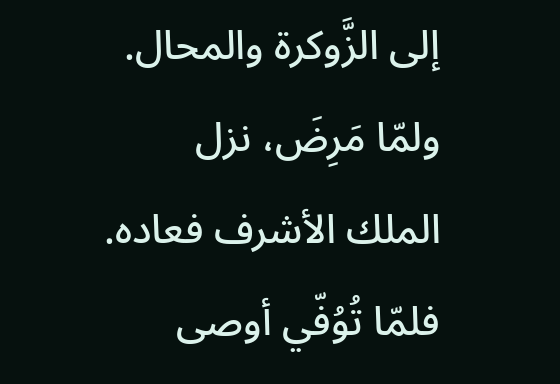إلى الزَّوكرة والمحال. ولمّا مَرِضَ، نزل الملك الأشرف فعاده. فلمّا تُوُفّي أوصى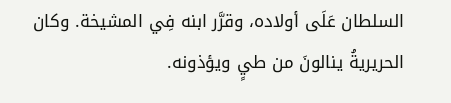السلطان عَلَى أولاده، وقرَّر ابنه فِي المشيخة. وكان الحريريةُ ينالونَ من طيٍ ويؤذونه.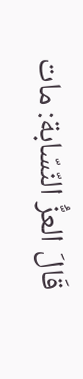قَالَ العزُّ النّسّابة: مات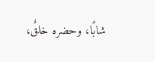شابًا، وحضره خلقٌ،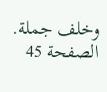وخلف جملة.
الصفحة 45